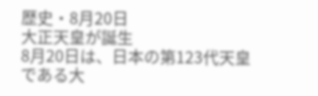歴史・8月20日
大正天皇が誕生
8月20日は、日本の第123代天皇である大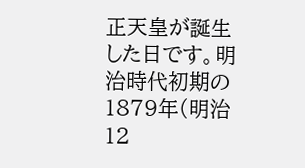正天皇が誕生した日です。明治時代初期の1879年(明治12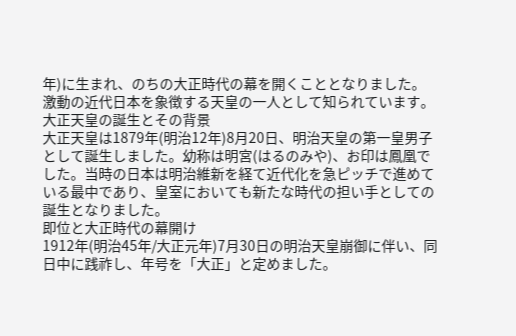年)に生まれ、のちの大正時代の幕を開くこととなりました。激動の近代日本を象徴する天皇の一人として知られています。
大正天皇の誕生とその背景
大正天皇は1879年(明治12年)8月20日、明治天皇の第一皇男子として誕生しました。幼称は明宮(はるのみや)、お印は鳳凰でした。当時の日本は明治維新を経て近代化を急ピッチで進めている最中であり、皇室においても新たな時代の担い手としての誕生となりました。
即位と大正時代の幕開け
1912年(明治45年/大正元年)7月30日の明治天皇崩御に伴い、同日中に践祚し、年号を「大正」と定めました。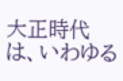大正時代は、いわゆる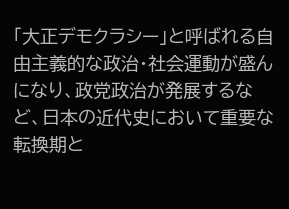「大正デモクラシー」と呼ばれる自由主義的な政治・社会運動が盛んになり、政党政治が発展するなど、日本の近代史において重要な転換期と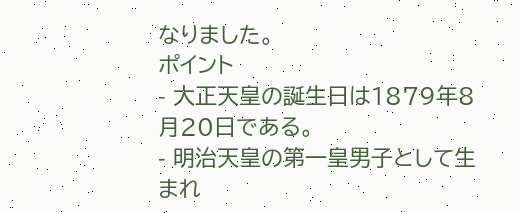なりました。
ポイント
- 大正天皇の誕生日は1879年8月20日である。
- 明治天皇の第一皇男子として生まれ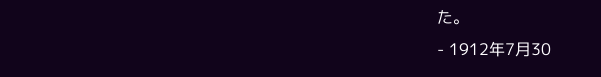た。
- 1912年7月30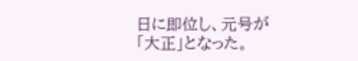日に即位し、元号が「大正」となった。